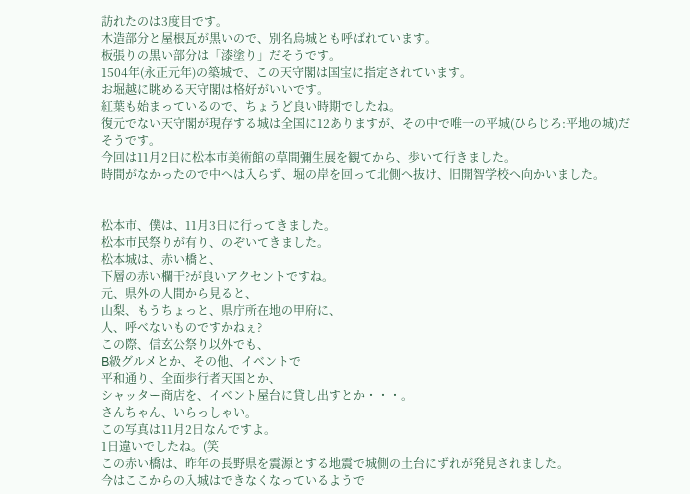訪れたのは3度目です。
木造部分と屋根瓦が黒いので、別名烏城とも呼ばれています。
板張りの黒い部分は「漆塗り」だそうです。
1504年(永正元年)の築城で、この天守閣は国宝に指定されています。
お堀越に眺める天守閣は格好がいいです。
紅葉も始まっているので、ちょうど良い時期でしたね。
復元でない天守閣が現存する城は全国に12ありますが、その中で唯一の平城(ひらじろ:平地の城)だそうです。
今回は11月2日に松本市美術館の草間彌生展を観てから、歩いて行きました。
時間がなかったので中へは入らず、堀の岸を回って北側へ抜け、旧開智学校へ向かいました。


松本市、僕は、11月3日に行ってきました。
松本市民祭りが有り、のぞいてきました。
松本城は、赤い橋と、
下層の赤い欄干?が良いアクセントですね。
元、県外の人間から見ると、
山梨、もうちょっと、県庁所在地の甲府に、
人、呼べないものですかねぇ?
この際、信玄公祭り以外でも、
B級グルメとか、その他、イベントで
平和通り、全面歩行者天国とか、
シャッター商店を、イベント屋台に貸し出すとか・・・。
さんちゃん、いらっしゃい。
この写真は11月2日なんですよ。
1日違いでしたね。(笑
この赤い橋は、昨年の長野県を震源とする地震で城側の土台にずれが発見されました。
今はここからの入城はできなくなっているようで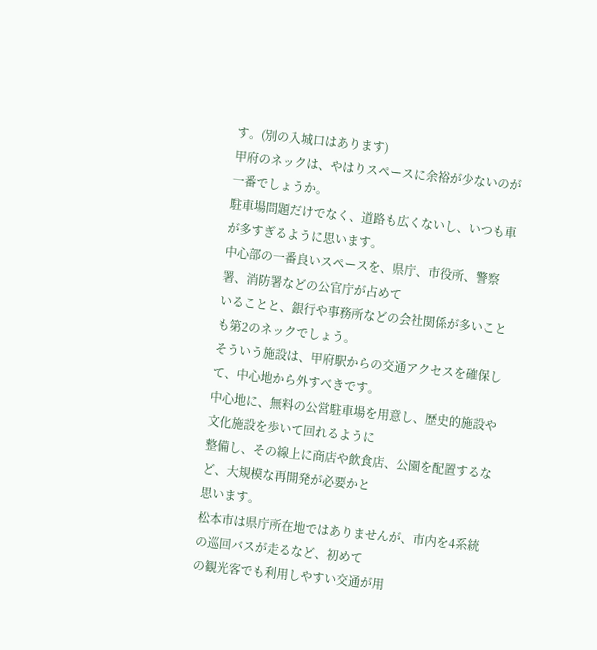す。(別の入城口はあります)
甲府のネックは、やはりスペースに余裕が少ないのが一番でしょうか。
駐車場問題だけでなく、道路も広くないし、いつも車が多すぎるように思います。
中心部の一番良いスペースを、県庁、市役所、警察署、消防署などの公官庁が占めて
いることと、銀行や事務所などの会社関係が多いことも第2のネックでしょう。
そういう施設は、甲府駅からの交通アクセスを確保して、中心地から外すべきです。
中心地に、無料の公営駐車場を用意し、歴史的施設や文化施設を歩いて回れるように
整備し、その線上に商店や飲食店、公園を配置するなど、大規模な再開発が必要かと
思います。
松本市は県庁所在地ではありませんが、市内を4系統の巡回バスが走るなど、初めて
の観光客でも利用しやすい交通が用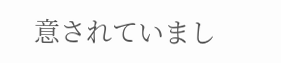意されていまし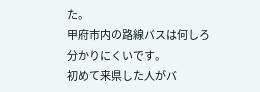た。
甲府市内の路線バスは何しろ分かりにくいです。
初めて来県した人がバ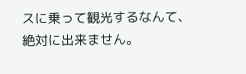スに乗って観光するなんて、絶対に出来ません。